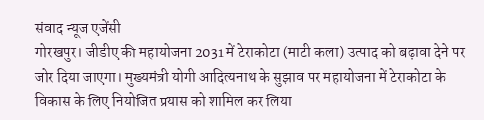संवाद न्यूज एजेंसी
गोरखपुर। जीडीए की महायोजना 2031 में टेराकोटा (माटी कला) उत्पाद को बढ़ावा देने पर जोर दिया जाएगा। मुख्यमंत्री योगी आदित्यनाथ के सुझाव पर महायोजना में टेराकोटा के विकास के लिए नियोजित प्रयास को शामिल कर लिया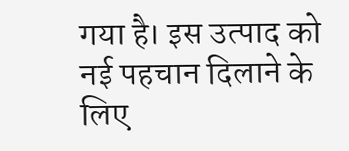गया है। इस उत्पाद को नई पहचान दिलाने के लिए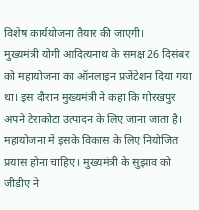विशेष कार्ययोजना तैयार की जाएगी।
मुख्यमंत्री योगी आदित्यनाथ के समक्ष 26 दिसंबर को महायोजना का ऑनलाइन प्रजेंटेशन दिया गया था। इस दौरान मुख्यमंत्री ने कहा कि गोरखपुर अपने टेराकोटा उत्पादन के लिए जाना जाता है। महायोजना में इसके विकास के लिए नियोजित प्रयास होना चाहिए। मुख्यमंत्री के सुझाव को जीडीए ने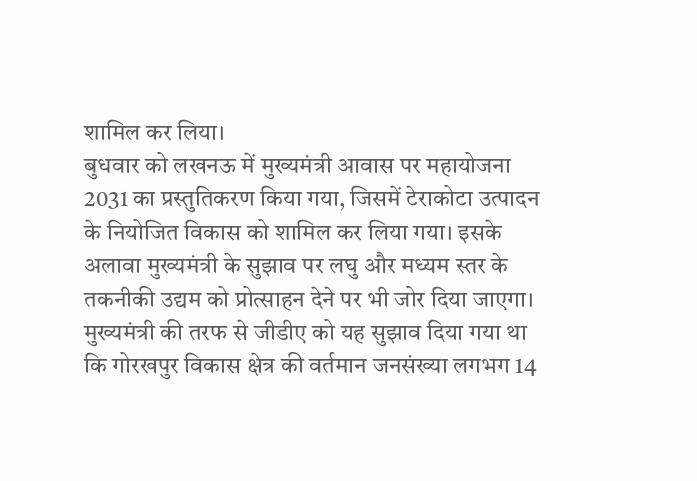शामिल कर लिया।
बुधवार को लखनऊ में मुख्यमंत्री आवास पर महायोजना 2031 का प्रस्तुतिकरण किया गया, जिसमें टेराकोटा उत्पादन के नियोजित विकास को शामिल कर लिया गया। इसके अलावा मुख्यमंत्री के सुझाव पर लघु और मध्यम स्तर के तकनीकी उद्यम को प्रोत्साहन देने पर भी जोर दिया जाएगा।
मुख्यमंत्री की तरफ से जीडीए को यह सुझाव दिया गया था कि गोरखपुर विकास क्षेत्र की वर्तमान जनसंख्या लगभग 14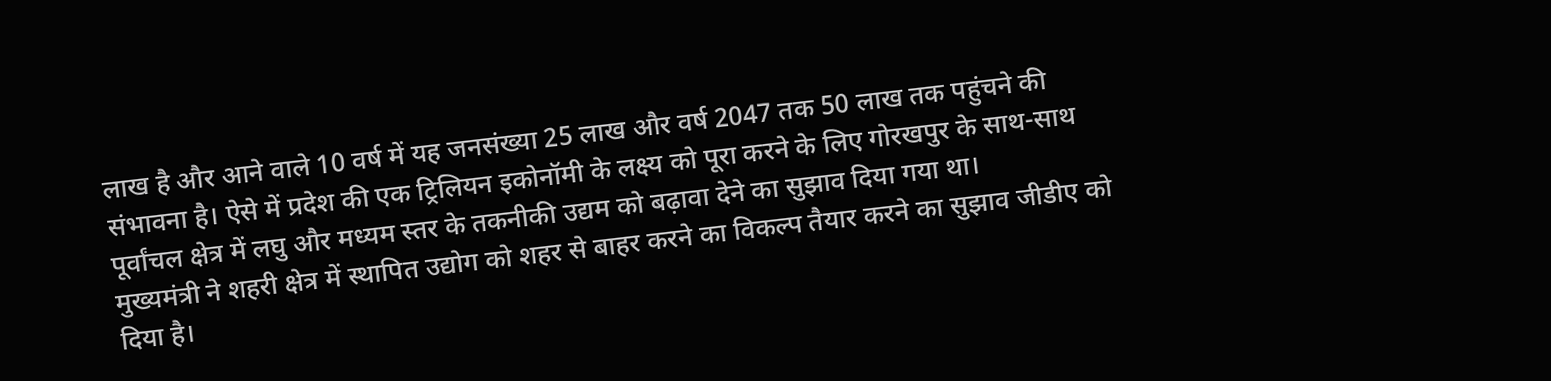लाख है और आने वाले 10 वर्ष में यह जनसंख्या 25 लाख और वर्ष 2047 तक 50 लाख तक पहुंचने की संभावना है। ऐसे में प्रदेश की एक ट्रिलियन इकोनॉमी के लक्ष्य को पूरा करने के लिए गोरखपुर के साथ-साथ पूर्वांचल क्षेत्र में लघु और मध्यम स्तर के तकनीकी उद्यम को बढ़ावा देने का सुझाव दिया गया था।
मुख्यमंत्री ने शहरी क्षेत्र में स्थापित उद्योग को शहर से बाहर करने का विकल्प तैयार करने का सुझाव जीडीए को दिया है।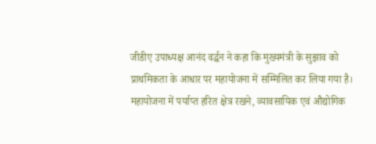जीडीए उपाध्यक्ष आनंद वर्द्धन ने कहा कि मुख्यमंत्री के सुझाव को प्राथमिकता के आधार पर महायोजना में सम्मिलित कर लिया गया है। महायोजना में पर्याप्त हरित क्षेत्र रखने, व्यावसायिक एवं औद्योगिक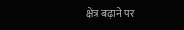क्षेत्र बढ़ाने पर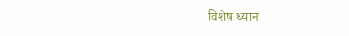विशेष ध्यान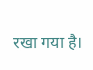रखा गया है।